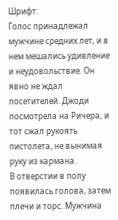Шрифт:
Голос принадлежал мужчине средних лет, и в нем мешались удивление и неудовольствие. Он явно не ждал посетителей. Джоди посмотрела на Ричера, и тот сжал рукоять пистолета, не вынимая руку из кармана.
В отверстии в полу появилась голова, затем плечи и торс. Мужчина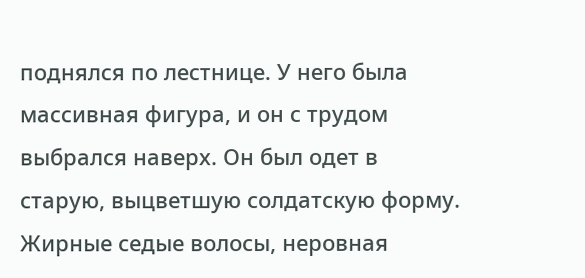поднялся по лестнице. У него была массивная фигура, и он с трудом выбрался наверх. Он был одет в старую, выцветшую солдатскую форму. Жирные седые волосы, неровная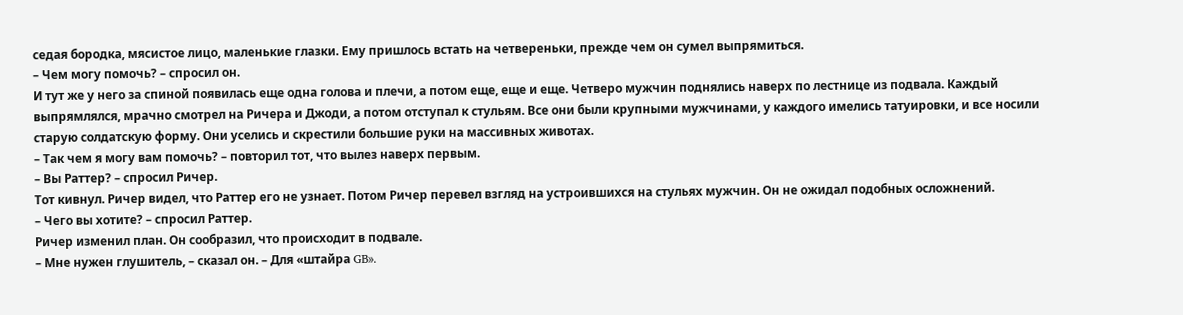седая бородка, мясистое лицо, маленькие глазки. Ему пришлось встать на четвереньки, прежде чем он сумел выпрямиться.
– Чем могу помочь? – спросил он.
И тут же у него за спиной появилась еще одна голова и плечи, а потом еще, еще и еще. Четверо мужчин поднялись наверх по лестнице из подвала. Каждый выпрямлялся, мрачно смотрел на Ричера и Джоди, а потом отступал к стульям. Все они были крупными мужчинами, у каждого имелись татуировки, и все носили старую солдатскую форму. Они уселись и скрестили большие руки на массивных животах.
– Так чем я могу вам помочь? – повторил тот, что вылез наверх первым.
– Вы Раттер? – спросил Ричер.
Тот кивнул. Ричер видел, что Раттер его не узнает. Потом Ричер перевел взгляд на устроившихся на стульях мужчин. Он не ожидал подобных осложнений.
– Чего вы хотите? – спросил Раттер.
Ричер изменил план. Он сообразил, что происходит в подвале.
– Мне нужен глушитель, – сказал он. – Для «штайра GB».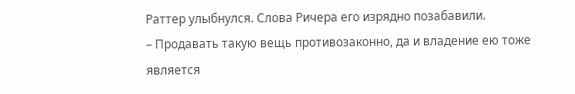Раттер улыбнулся. Слова Ричера его изрядно позабавили.
– Продавать такую вещь противозаконно, да и владение ею тоже является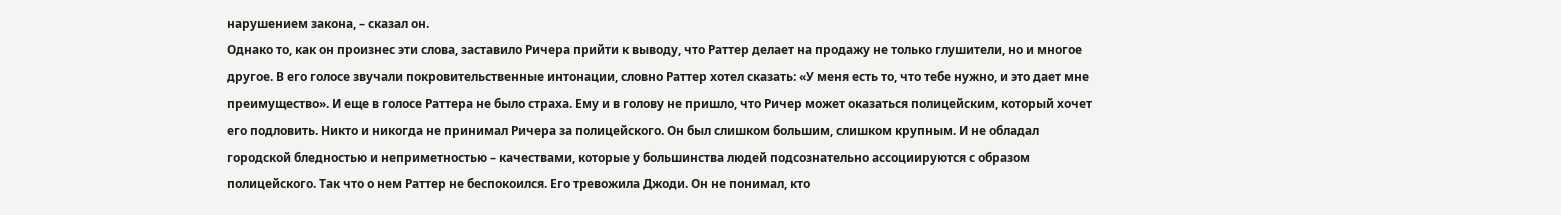нарушением закона, – сказал он.
Однако то, как он произнес эти слова, заставило Ричера прийти к выводу, что Раттер делает на продажу не только глушители, но и многое другое. В его голосе звучали покровительственные интонации, словно Раттер хотел сказать: «У меня есть то, что тебе нужно, и это дает мне преимущество». И еще в голосе Раттера не было страха. Ему и в голову не пришло, что Ричер может оказаться полицейским, который хочет его подловить. Никто и никогда не принимал Ричера за полицейского. Он был слишком большим, слишком крупным. И не обладал городской бледностью и неприметностью – качествами, которые у большинства людей подсознательно ассоциируются с образом полицейского. Так что о нем Раттер не беспокоился. Его тревожила Джоди. Он не понимал, кто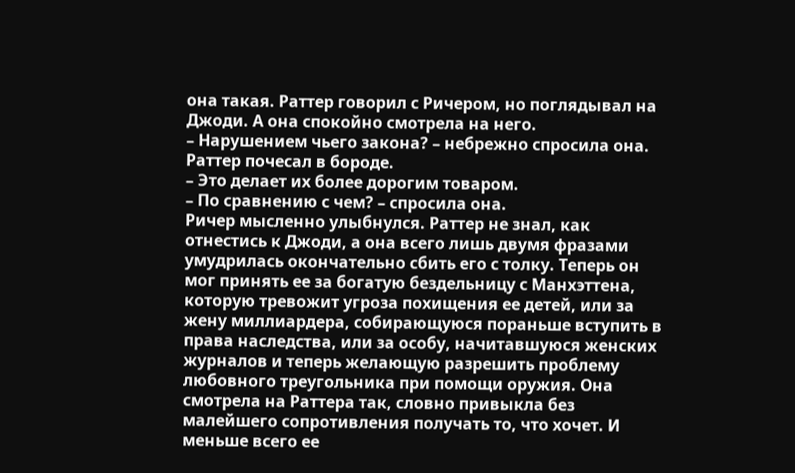она такая. Раттер говорил с Ричером, но поглядывал на Джоди. А она спокойно смотрела на него.
– Нарушением чьего закона? – небрежно спросила она.
Раттер почесал в бороде.
– Это делает их более дорогим товаром.
– По сравнению с чем? – спросила она.
Ричер мысленно улыбнулся. Раттер не знал, как отнестись к Джоди, а она всего лишь двумя фразами умудрилась окончательно сбить его с толку. Теперь он мог принять ее за богатую бездельницу с Манхэттена, которую тревожит угроза похищения ее детей, или за жену миллиардера, собирающуюся пораньше вступить в права наследства, или за особу, начитавшуюся женских журналов и теперь желающую разрешить проблему любовного треугольника при помощи оружия. Она смотрела на Раттера так, словно привыкла без малейшего сопротивления получать то, что хочет. И меньше всего ее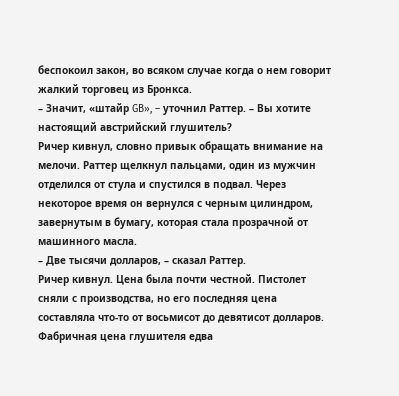беспокоил закон, во всяком случае когда о нем говорит жалкий торговец из Бронкса.
– Значит, «штайр GB», – уточнил Раттер. – Вы хотите настоящий австрийский глушитель?
Ричер кивнул, словно привык обращать внимание на мелочи. Раттер щелкнул пальцами, один из мужчин отделился от стула и спустился в подвал. Через некоторое время он вернулся с черным цилиндром, завернутым в бумагу, которая стала прозрачной от машинного масла.
– Две тысячи долларов, – сказал Раттер.
Ричер кивнул. Цена была почти честной. Пистолет сняли с производства, но его последняя цена составляла что-то от восьмисот до девятисот долларов. Фабричная цена глушителя едва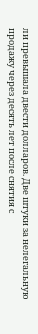ли превышала двести долларов. Две штуки за нелегальную продажу через десять лет после снятия с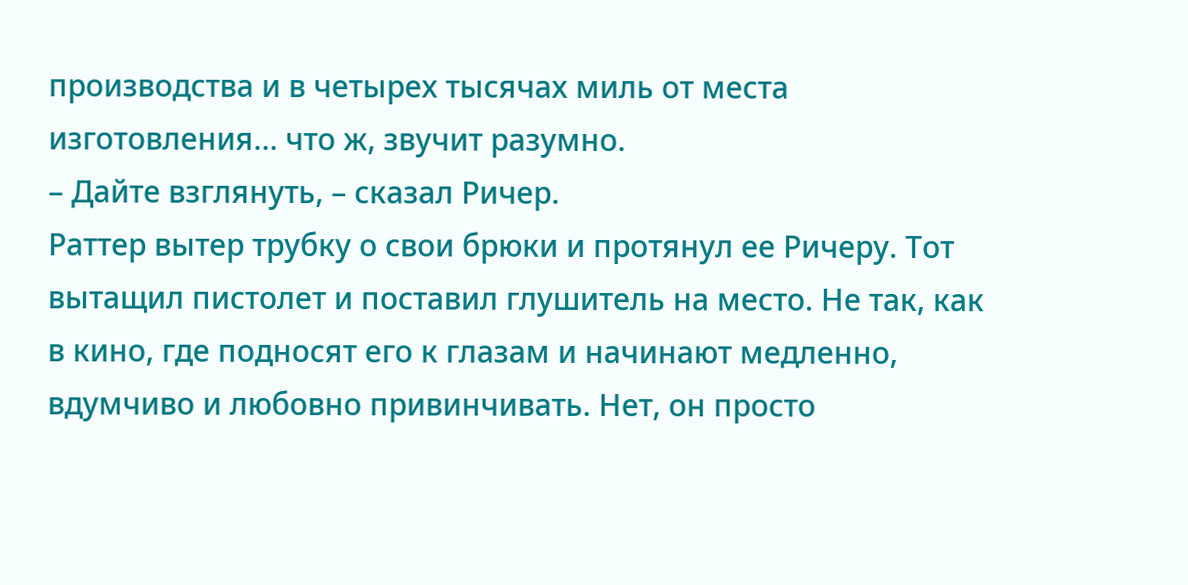производства и в четырех тысячах миль от места изготовления… что ж, звучит разумно.
– Дайте взглянуть, – сказал Ричер.
Раттер вытер трубку о свои брюки и протянул ее Ричеру. Тот вытащил пистолет и поставил глушитель на место. Не так, как в кино, где подносят его к глазам и начинают медленно, вдумчиво и любовно привинчивать. Нет, он просто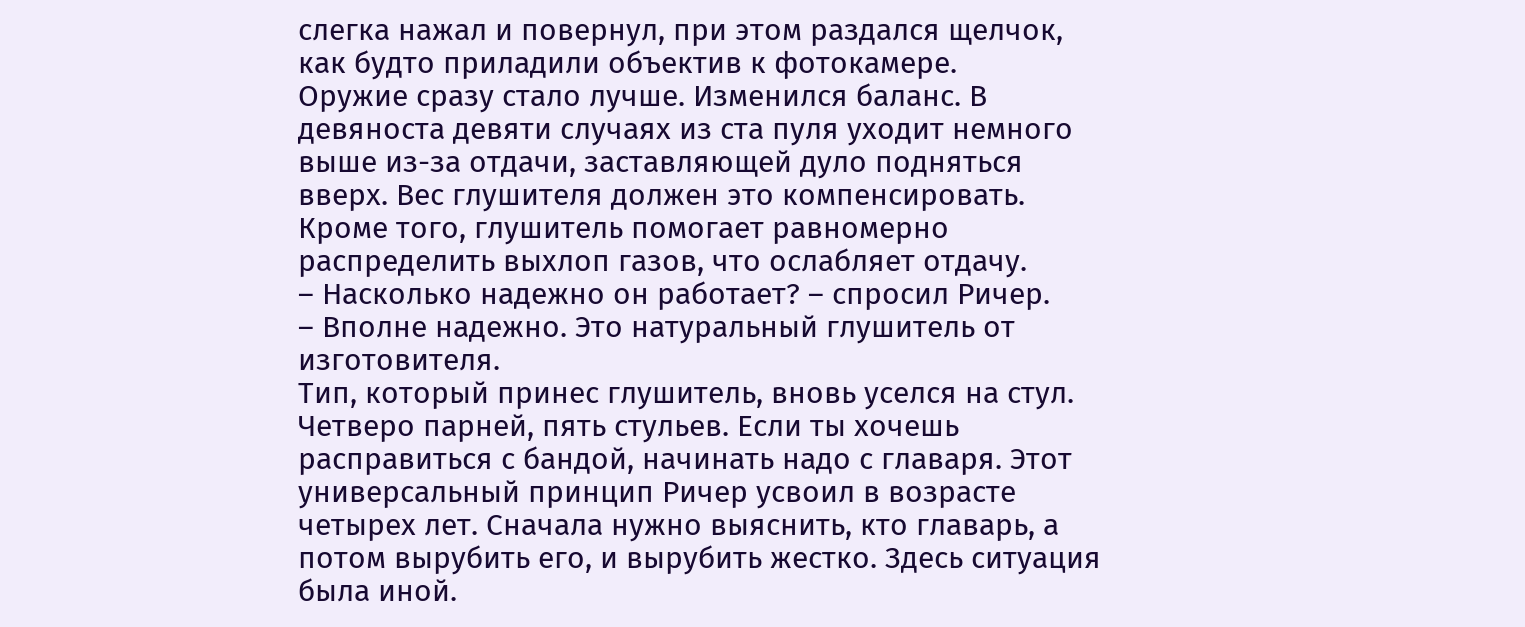слегка нажал и повернул, при этом раздался щелчок, как будто приладили объектив к фотокамере.
Оружие сразу стало лучше. Изменился баланс. В девяноста девяти случаях из ста пуля уходит немного выше из-за отдачи, заставляющей дуло подняться вверх. Вес глушителя должен это компенсировать. Кроме того, глушитель помогает равномерно распределить выхлоп газов, что ослабляет отдачу.
– Насколько надежно он работает? – спросил Ричер.
– Вполне надежно. Это натуральный глушитель от изготовителя.
Тип, который принес глушитель, вновь уселся на стул. Четверо парней, пять стульев. Если ты хочешь расправиться с бандой, начинать надо с главаря. Этот универсальный принцип Ричер усвоил в возрасте четырех лет. Сначала нужно выяснить, кто главарь, а потом вырубить его, и вырубить жестко. Здесь ситуация была иной.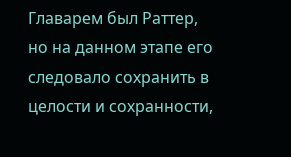Главарем был Раттер, но на данном этапе его следовало сохранить в целости и сохранности,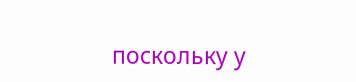поскольку у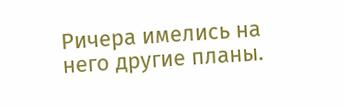Ричера имелись на него другие планы.